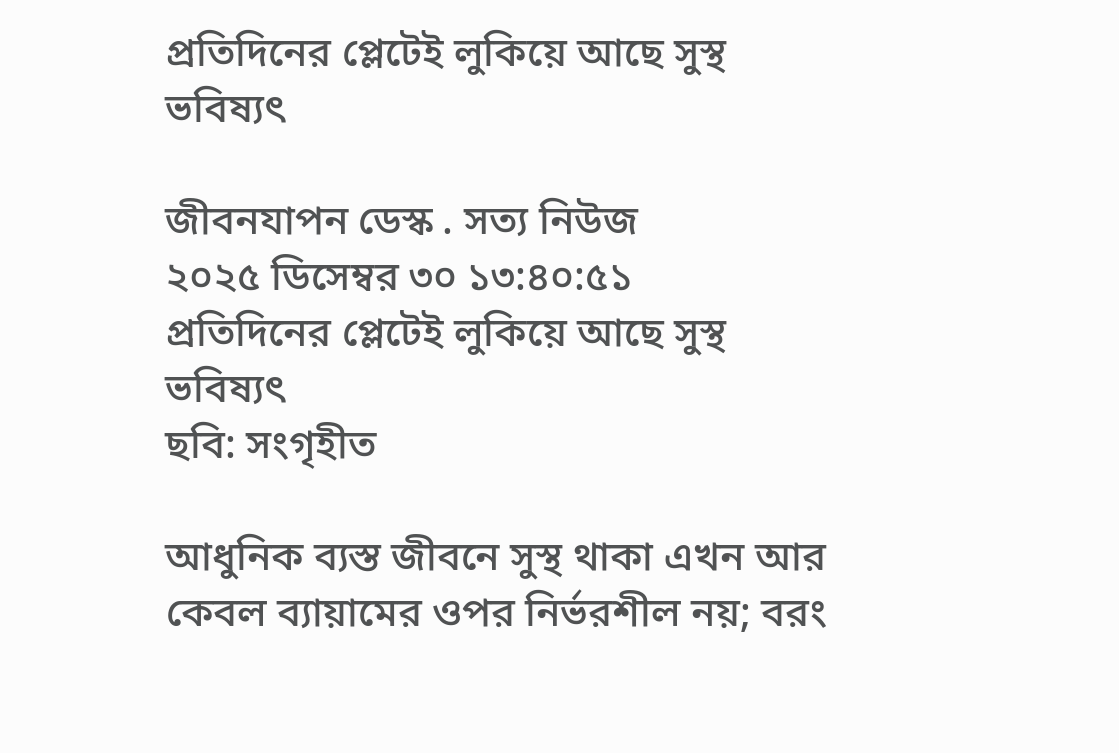প্রতিদিনের প্লেটেই লুকিয়ে আছে সুস্থ ভবিষ্যৎ

জীবনযাপন ডেস্ক . সত্য নিউজ
২০২৫ ডিসেম্বর ৩০ ১৩:৪০:৫১
প্রতিদিনের প্লেটেই লুকিয়ে আছে সুস্থ ভবিষ্যৎ
ছবি: সংগৃহীত

আধুনিক ব্যস্ত জীবনে সুস্থ থাকা এখন আর কেবল ব্যায়ামের ওপর নির্ভরশীল নয়; বরং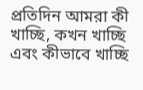প্রতিদিন আমরা কী খাচ্ছি, কখন খাচ্ছি এবং কীভাবে খাচ্ছি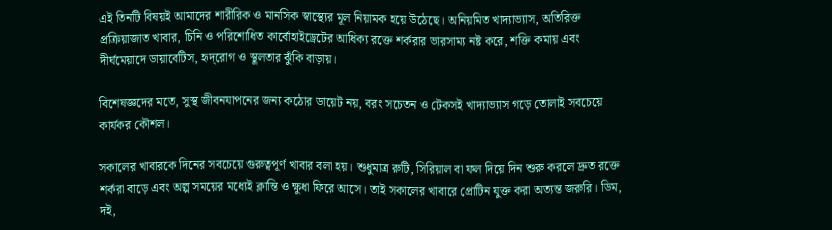এই তিনটি বিষয়ই আমাদের শারীরিক ও মানসিক স্বাস্থ্যের মূল নিয়ামক হয়ে উঠেছে। অনিয়মিত খাদ্যাভ্যাস, অতিরিক্ত প্রক্রিয়াজাত খাবার, চিনি ও পরিশোধিত কার্বোহাইড্রেটের আধিক্য রক্তে শর্করার ভারসাম্য নষ্ট করে, শক্তি কমায় এবং দীর্ঘমেয়াদে ডায়াবেটিস, হৃদ্‌রোগ ও স্থূলতার ঝুঁকি বাড়ায়।

বিশেষজ্ঞদের মতে, সুস্থ জীবনযাপনের জন্য কঠোর ডায়েট নয়, বরং সচেতন ও টেকসই খাদ্যাভ্যাস গড়ে তোলাই সবচেয়ে কার্যকর কৌশল।

সকালের খাবারকে দিনের সবচেয়ে গুরুত্বপূর্ণ খাবার বলা হয়। শুধুমাত্র রুটি, সিরিয়াল বা ফল দিয়ে দিন শুরু করলে দ্রুত রক্তে শর্করা বাড়ে এবং অল্প সময়ের মধ্যেই ক্লান্তি ও ক্ষুধা ফিরে আসে। তাই সকালের খাবারে প্রোটিন যুক্ত করা অত্যন্ত জরুরি। ডিম, দই,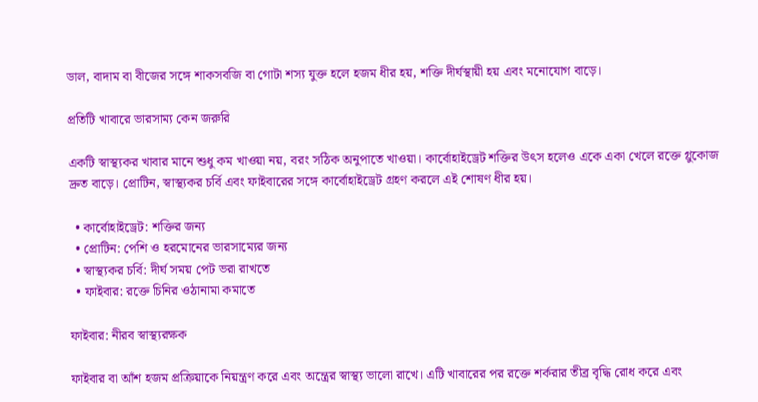ডাল, বাদাম বা বীজের সঙ্গে শাকসবজি বা গোটা শস্য যুক্ত হলে হজম ধীর হয়, শক্তি দীর্ঘস্থায়ী হয় এবং মনোযোগ বাড়ে।

প্রতিটি খাবারে ভারসাম্য কেন জরুরি

একটি স্বাস্থ্যকর খাবার মানে শুধু কম খাওয়া নয়, বরং সঠিক অনুপাতে খাওয়া। কার্বোহাইড্রেট শক্তির উৎস হলেও একে একা খেলে রক্তে গ্লুকোজ দ্রুত বাড়ে। প্রোটিন, স্বাস্থ্যকর চর্বি এবং ফাইবারের সঙ্গে কার্বোহাইড্রেট গ্রহণ করলে এই শোষণ ধীর হয়।

  • কার্বোহাইড্রেট: শক্তির জন্য
  • প্রোটিন: পেশি ও হরমোনের ভারসাম্যের জন্য
  • স্বাস্থ্যকর চর্বি: দীর্ঘ সময় পেট ভরা রাখতে
  • ফাইবার: রক্তে চিনির ওঠানামা কমাতে

ফাইবার: নীরব স্বাস্থ্যরক্ষক

ফাইবার বা আঁশ হজম প্রক্রিয়াকে নিয়ন্ত্রণ করে এবং অন্ত্রের স্বাস্থ্য ভালো রাখে। এটি খাবারের পর রক্তে শর্করার তীব্র বৃদ্ধি রোধ করে এবং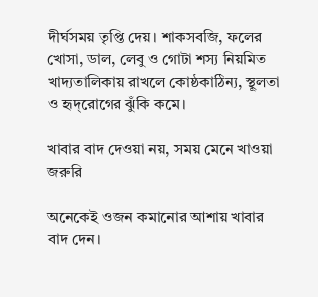দীর্ঘসময় তৃপ্তি দেয়। শাকসবজি, ফলের খোসা, ডাল, লেবু ও গোটা শস্য নিয়মিত খাদ্যতালিকায় রাখলে কোষ্ঠকাঠিন্য, স্থূলতা ও হৃদ্‌রোগের ঝুঁকি কমে।

খাবার বাদ দেওয়া নয়, সময় মেনে খাওয়া জরুরি

অনেকেই ওজন কমানোর আশায় খাবার বাদ দেন।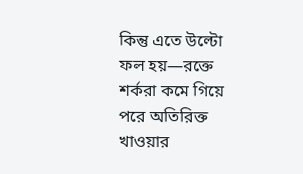কিন্তু এতে উল্টো ফল হয়—রক্তে শর্করা কমে গিয়ে পরে অতিরিক্ত খাওয়ার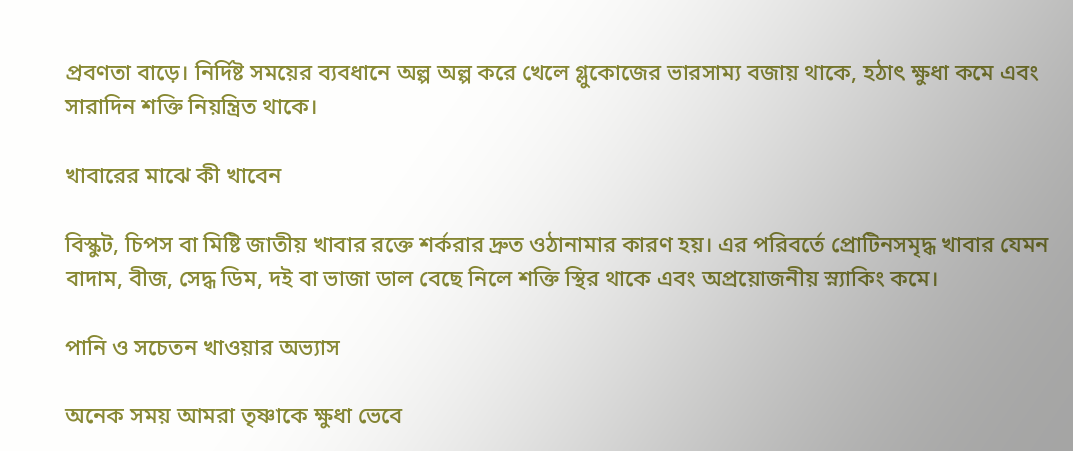প্রবণতা বাড়ে। নির্দিষ্ট সময়ের ব্যবধানে অল্প অল্প করে খেলে গ্লুকোজের ভারসাম্য বজায় থাকে, হঠাৎ ক্ষুধা কমে এবং সারাদিন শক্তি নিয়ন্ত্রিত থাকে।

খাবারের মাঝে কী খাবেন

বিস্কুট, চিপস বা মিষ্টি জাতীয় খাবার রক্তে শর্করার দ্রুত ওঠানামার কারণ হয়। এর পরিবর্তে প্রোটিনসমৃদ্ধ খাবার যেমন বাদাম, বীজ, সেদ্ধ ডিম, দই বা ভাজা ডাল বেছে নিলে শক্তি স্থির থাকে এবং অপ্রয়োজনীয় স্ন্যাকিং কমে।

পানি ও সচেতন খাওয়ার অভ্যাস

অনেক সময় আমরা তৃষ্ণাকে ক্ষুধা ভেবে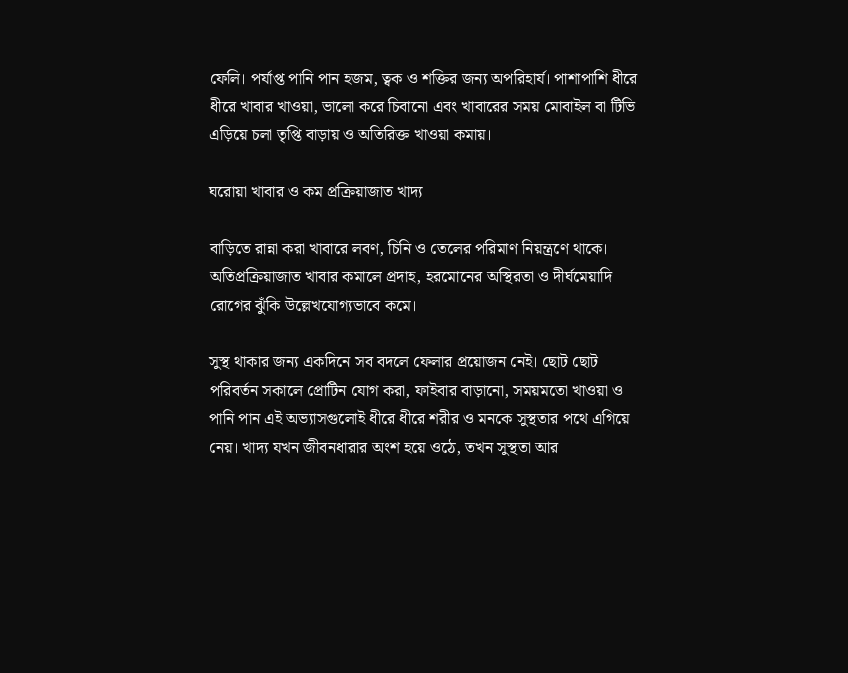ফেলি। পর্যাপ্ত পানি পান হজম, ত্বক ও শক্তির জন্য অপরিহার্য। পাশাপাশি ধীরে ধীরে খাবার খাওয়া, ভালো করে চিবানো এবং খাবারের সময় মোবাইল বা টিভি এড়িয়ে চলা তৃপ্তি বাড়ায় ও অতিরিক্ত খাওয়া কমায়।

ঘরোয়া খাবার ও কম প্রক্রিয়াজাত খাদ্য

বাড়িতে রান্না করা খাবারে লবণ, চিনি ও তেলের পরিমাণ নিয়ন্ত্রণে থাকে। অতিপ্রক্রিয়াজাত খাবার কমালে প্রদাহ, হরমোনের অস্থিরতা ও দীর্ঘমেয়াদি রোগের ঝুঁকি উল্লেখযোগ্যভাবে কমে।

সুস্থ থাকার জন্য একদিনে সব বদলে ফেলার প্রয়োজন নেই। ছোট ছোট পরিবর্তন সকালে প্রোটিন যোগ করা, ফাইবার বাড়ানো, সময়মতো খাওয়া ও পানি পান এই অভ্যাসগুলোই ধীরে ধীরে শরীর ও মনকে সুস্থতার পথে এগিয়ে নেয়। খাদ্য যখন জীবনধারার অংশ হয়ে ওঠে, তখন সুস্থতা আর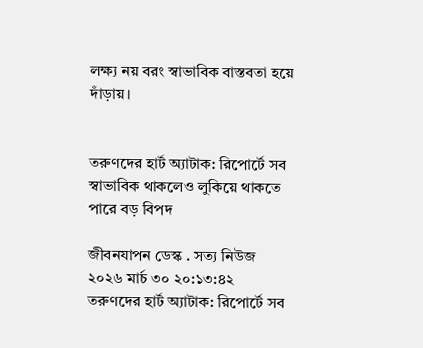লক্ষ্য নয় বরং স্বাভাবিক বাস্তবতা হয়ে দাঁড়ায়।


তরুণদের হার্ট অ্যাটাক: রিপোর্টে সব স্বাভাবিক থাকলেও লুকিয়ে থাকতে পারে বড় বিপদ

জীবনযাপন ডেস্ক . সত্য নিউজ
২০২৬ মার্চ ৩০ ২০:১৩:৪২
তরুণদের হার্ট অ্যাটাক: রিপোর্টে সব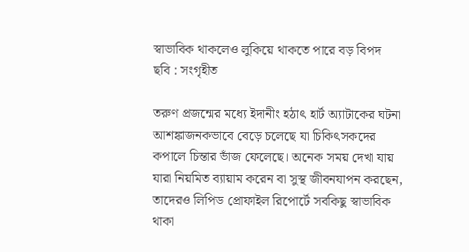স্বাভাবিক থাকলেও লুকিয়ে থাকতে পারে বড় বিপদ
ছবি : সংগৃহীত

তরুণ প্রজন্মের মধ্যে ইদানীং হঠাৎ হার্ট অ্যাটাকের ঘটনা আশঙ্কাজনকভাবে বেড়ে চলেছে যা চিকিৎসকদের কপালে চিন্তার ভাঁজ ফেলেছে। অনেক সময় দেখা যায় যারা নিয়মিত ব্যায়াম করেন বা সুস্থ জীবনযাপন করছেন, তাদেরও লিপিড প্রোফাইল রিপোর্টে সবকিছু স্বাভাবিক থাকা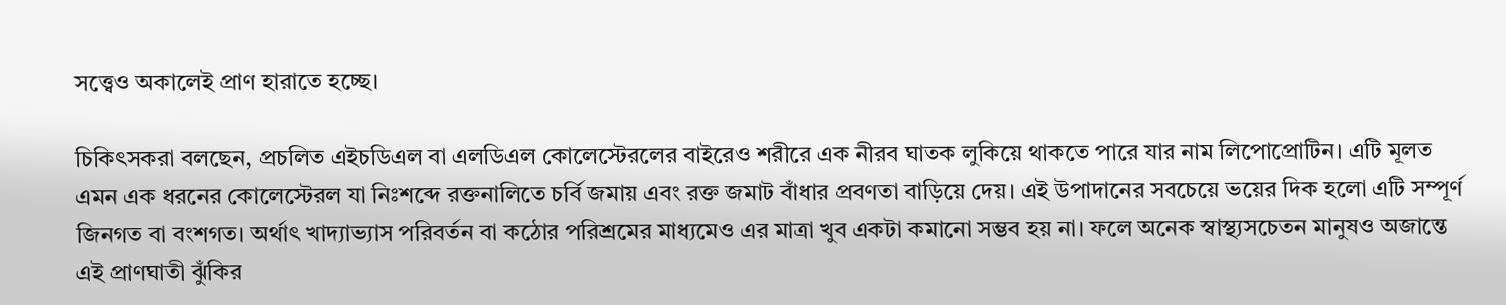সত্ত্বেও অকালেই প্রাণ হারাতে হচ্ছে।

চিকিৎসকরা বলছেন, প্রচলিত এইচডিএল বা এলডিএল কোলেস্টেরলের বাইরেও শরীরে এক নীরব ঘাতক লুকিয়ে থাকতে পারে যার নাম লিপোপ্রোটিন। এটি মূলত এমন এক ধরনের কোলেস্টেরল যা নিঃশব্দে রক্তনালিতে চর্বি জমায় এবং রক্ত জমাট বাঁধার প্রবণতা বাড়িয়ে দেয়। এই উপাদানের সবচেয়ে ভয়ের দিক হলো এটি সম্পূর্ণ জিনগত বা বংশগত। অর্থাৎ খাদ্যাভ্যাস পরিবর্তন বা কঠোর পরিশ্রমের মাধ্যমেও এর মাত্রা খুব একটা কমানো সম্ভব হয় না। ফলে অনেক স্বাস্থ্যসচেতন মানুষও অজান্তে এই প্রাণঘাতী ঝুঁকির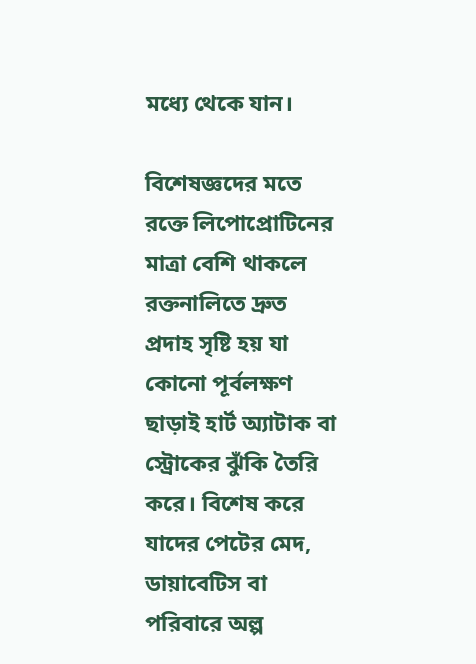মধ্যে থেকে যান।

বিশেষজ্ঞদের মতে রক্তে লিপোপ্রোটিনের মাত্রা বেশি থাকলে রক্তনালিতে দ্রুত প্রদাহ সৃষ্টি হয় যা কোনো পূর্বলক্ষণ ছাড়াই হার্ট অ্যাটাক বা স্ট্রোকের ঝুঁকি তৈরি করে। বিশেষ করে যাদের পেটের মেদ, ডায়াবেটিস বা পরিবারে অল্প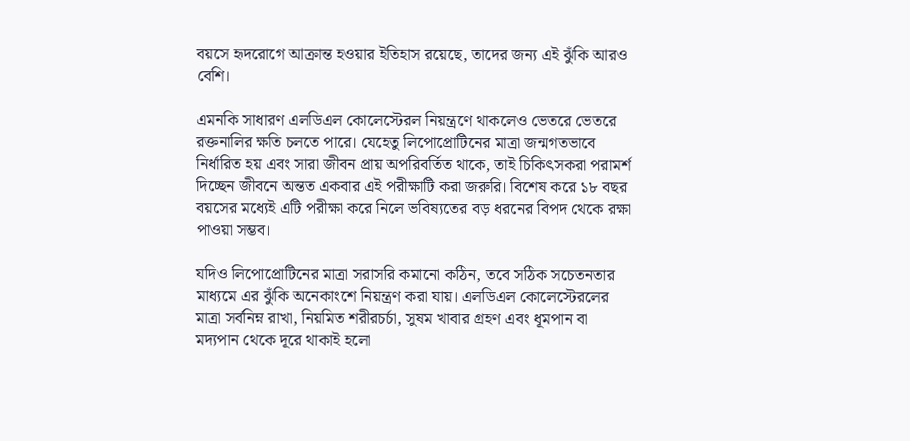বয়সে হৃদরোগে আক্রান্ত হওয়ার ইতিহাস রয়েছে, তাদের জন্য এই ঝুঁকি আরও বেশি।

এমনকি সাধারণ এলডিএল কোলেস্টেরল নিয়ন্ত্রণে থাকলেও ভেতরে ভেতরে রক্তনালির ক্ষতি চলতে পারে। যেহেতু লিপোপ্রোটিনের মাত্রা জন্মগতভাবে নির্ধারিত হয় এবং সারা জীবন প্রায় অপরিবর্তিত থাকে, তাই চিকিৎসকরা পরামর্শ দিচ্ছেন জীবনে অন্তত একবার এই পরীক্ষাটি করা জরুরি। বিশেষ করে ১৮ বছর বয়সের মধ্যেই এটি পরীক্ষা করে নিলে ভবিষ্যতের বড় ধরনের বিপদ থেকে রক্ষা পাওয়া সম্ভব।

যদিও লিপোপ্রোটিনের মাত্রা সরাসরি কমানো কঠিন, তবে সঠিক সচেতনতার মাধ্যমে এর ঝুঁকি অনেকাংশে নিয়ন্ত্রণ করা যায়। এলডিএল কোলেস্টেরলের মাত্রা সর্বনিম্ন রাখা, নিয়মিত শরীরচর্চা, সুষম খাবার গ্রহণ এবং ধূমপান বা মদ্যপান থেকে দূরে থাকাই হলো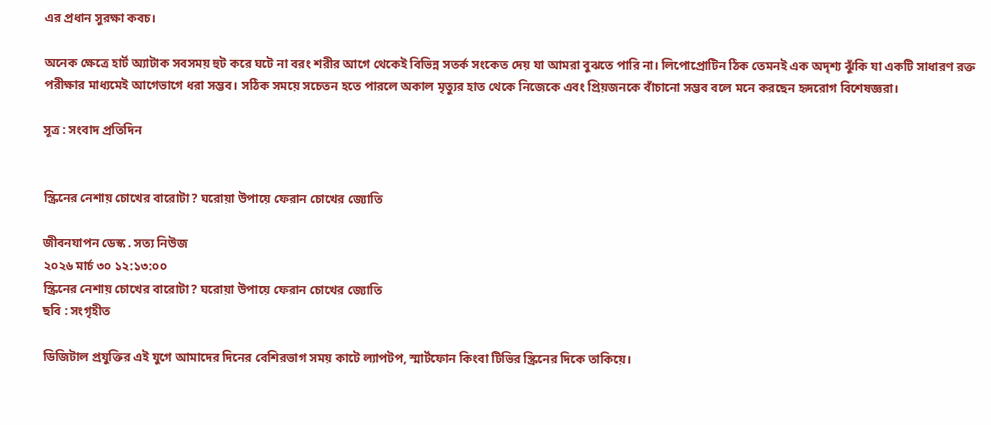এর প্রধান সুরক্ষা কবচ।

অনেক ক্ষেত্রে হার্ট অ্যাটাক সবসময় হুট করে ঘটে না বরং শরীর আগে থেকেই বিভিন্ন সতর্ক সংকেত দেয় যা আমরা বুঝতে পারি না। লিপোপ্রোটিন ঠিক তেমনই এক অদৃশ্য ঝুঁকি যা একটি সাধারণ রক্ত পরীক্ষার মাধ্যমেই আগেভাগে ধরা সম্ভব। সঠিক সময়ে সচেতন হতে পারলে অকাল মৃত্যুর হাত থেকে নিজেকে এবং প্রিয়জনকে বাঁচানো সম্ভব বলে মনে করছেন হৃদরোগ বিশেষজ্ঞরা।

সূত্র : সংবাদ প্রতিদিন


স্ক্রিনের নেশায় চোখের বারোটা? ঘরোয়া উপায়ে ফেরান চোখের জ্যোতি

জীবনযাপন ডেস্ক . সত্য নিউজ
২০২৬ মার্চ ৩০ ১২:১৩:০০
স্ক্রিনের নেশায় চোখের বারোটা? ঘরোয়া উপায়ে ফেরান চোখের জ্যোতি
ছবি : সংগৃহীত

ডিজিটাল প্রযুক্তির এই যুগে আমাদের দিনের বেশিরভাগ সময় কাটে ল্যাপটপ, স্মার্টফোন কিংবা টিভির স্ক্রিনের দিকে তাকিয়ে।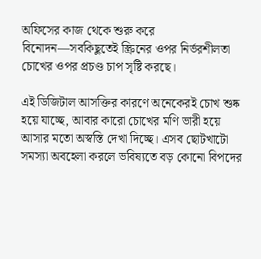অফিসের কাজ থেকে শুরু করে বিনোদন—সবকিছুতেই স্ক্রিনের ওপর নির্ভরশীলতা চোখের ওপর প্রচণ্ড চাপ সৃষ্টি করছে।

এই ডিজিটাল আসক্তির কারণে অনেকেরই চোখ শুষ্ক হয়ে যাচ্ছে, আবার কারো চোখের মণি ভারী হয়ে আসার মতো অস্বস্তি দেখা দিচ্ছে। এসব ছোটখাটো সমস্যা অবহেলা করলে ভবিষ্যতে বড় কোনো বিপদের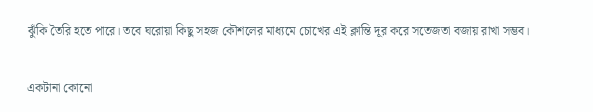ঝুঁকি তৈরি হতে পারে। তবে ঘরোয়া কিছু সহজ কৌশলের মাধ্যমে চোখের এই ক্লান্তি দূর করে সতেজতা বজায় রাখা সম্ভব।

একটানা কোনো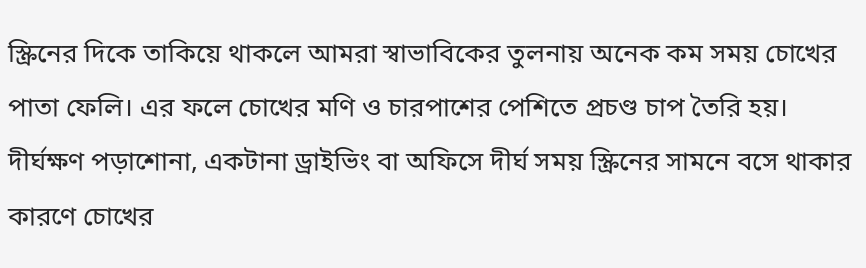স্ক্রিনের দিকে তাকিয়ে থাকলে আমরা স্বাভাবিকের তুলনায় অনেক কম সময় চোখের পাতা ফেলি। এর ফলে চোখের মণি ও চারপাশের পেশিতে প্রচণ্ড চাপ তৈরি হয়। দীর্ঘক্ষণ পড়াশোনা, একটানা ড্রাইভিং বা অফিসে দীর্ঘ সময় স্ক্রিনের সামনে বসে থাকার কারণে চোখের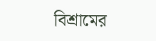বিশ্রামের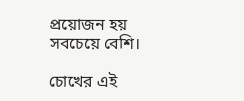প্রয়োজন হয় সবচেয়ে বেশি।

চোখের এই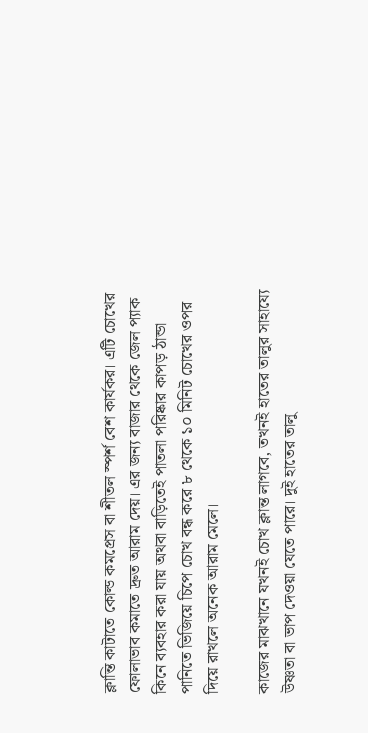ক্লান্তি কাটাতে কোল্ড কমপ্রেস বা শীতল স্পর্শ বেশ কার্যকর। এটি চোখের ফোলাভাব কমাতে দ্রুত আরাম দেয়। এর জন্য বাজার থেকে জেল প্যাক কিনে ব্যবহার করা যায় অথবা বাড়িতেই পাতলা পরিষ্কার কাপড় ঠান্ডা পানিতে ভিজিয়ে চিপে চোখ বন্ধ করে ৮ থেকে ১০ মিনিট চোখের ওপর দিয়ে রাখলে অনেক আরাম মেলে।

কাজের মাঝখানে যখনই চোখ ক্লান্ত লাগবে, তখনই হাতের তালুর সাহায্যে উষ্ণতা বা ভাপ দেওয়া যেতে পারে। দুই হাতের তালু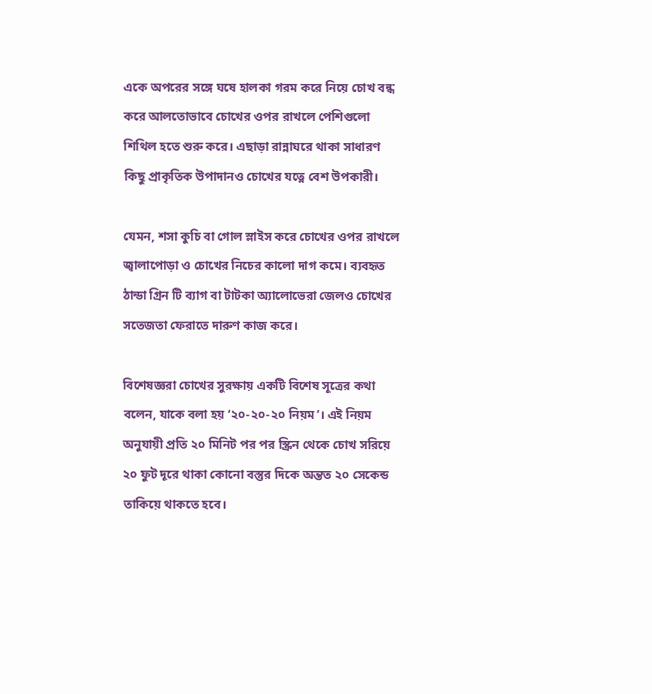একে অপরের সঙ্গে ঘষে হালকা গরম করে নিয়ে চোখ বন্ধ করে আলতোভাবে চোখের ওপর রাখলে পেশিগুলো শিথিল হতে শুরু করে। এছাড়া রান্নাঘরে থাকা সাধারণ কিছু প্রাকৃতিক উপাদানও চোখের যত্নে বেশ উপকারী।

যেমন, শসা কুচি বা গোল স্লাইস করে চোখের ওপর রাখলে জ্বালাপোড়া ও চোখের নিচের কালো দাগ কমে। ব্যবহৃত ঠান্ডা গ্রিন টি ব্যাগ বা টাটকা অ্যালোভেরা জেলও চোখের সতেজতা ফেরাতে দারুণ কাজ করে।

বিশেষজ্ঞরা চোখের সুরক্ষায় একটি বিশেষ সূত্রের কথা বলেন, যাকে বলা হয় ‘২০-২০-২০ নিয়ম’। এই নিয়ম অনুযায়ী প্রতি ২০ মিনিট পর পর স্ক্রিন থেকে চোখ সরিয়ে ২০ ফুট দূরে থাকা কোনো বস্তুর দিকে অন্তত ২০ সেকেন্ড তাকিয়ে থাকতে হবে।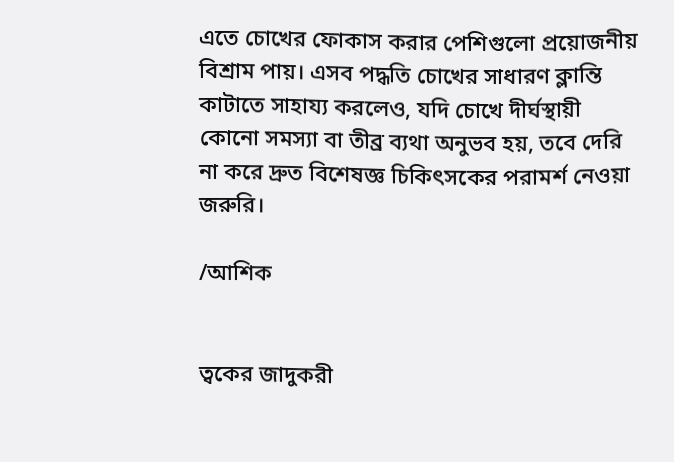এতে চোখের ফোকাস করার পেশিগুলো প্রয়োজনীয় বিশ্রাম পায়। এসব পদ্ধতি চোখের সাধারণ ক্লান্তি কাটাতে সাহায্য করলেও, যদি চোখে দীর্ঘস্থায়ী কোনো সমস্যা বা তীব্র ব্যথা অনুভব হয়, তবে দেরি না করে দ্রুত বিশেষজ্ঞ চিকিৎসকের পরামর্শ নেওয়া জরুরি।

/আশিক


ত্বকের জাদুকরী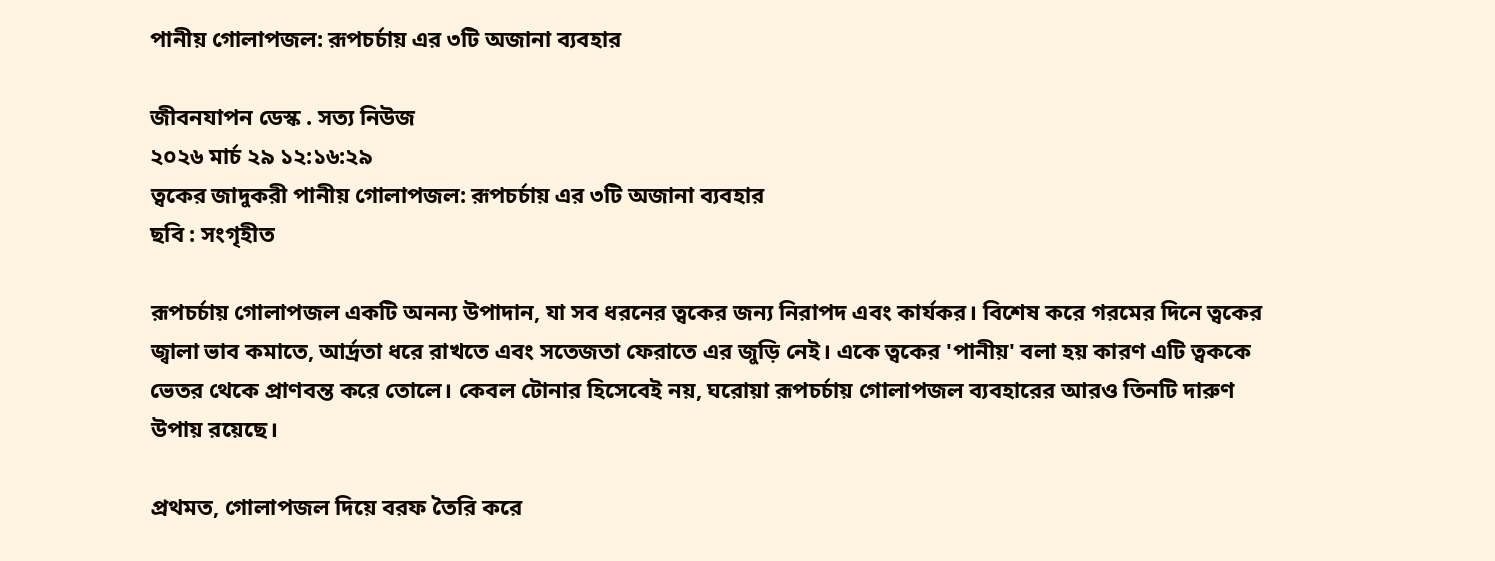পানীয় গোলাপজল: রূপচর্চায় এর ৩টি অজানা ব্যবহার

জীবনযাপন ডেস্ক . সত্য নিউজ
২০২৬ মার্চ ২৯ ১২:১৬:২৯
ত্বকের জাদুকরী পানীয় গোলাপজল: রূপচর্চায় এর ৩টি অজানা ব্যবহার
ছবি : সংগৃহীত

রূপচর্চায় গোলাপজল একটি অনন্য উপাদান, যা সব ধরনের ত্বকের জন্য নিরাপদ এবং কার্যকর। বিশেষ করে গরমের দিনে ত্বকের জ্বালা ভাব কমাতে, আর্দ্রতা ধরে রাখতে এবং সতেজতা ফেরাতে এর জুড়ি নেই। একে ত্বকের 'পানীয়' বলা হয় কারণ এটি ত্বককে ভেতর থেকে প্রাণবন্ত করে তোলে। কেবল টোনার হিসেবেই নয়, ঘরোয়া রূপচর্চায় গোলাপজল ব্যবহারের আরও তিনটি দারুণ উপায় রয়েছে।

প্রথমত, গোলাপজল দিয়ে বরফ তৈরি করে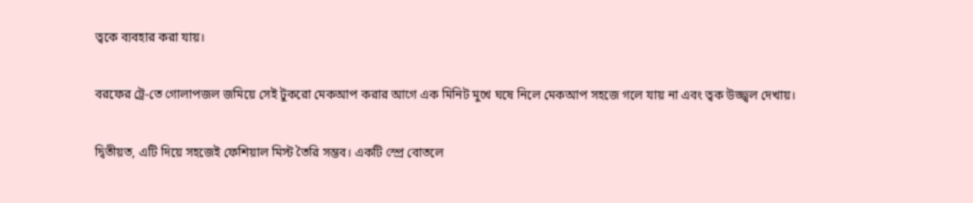ত্বকে ব্যবহার করা যায়।

বরফের ট্রে-তে গোলাপজল জমিয়ে সেই টুকরো মেকআপ করার আগে এক মিনিট মুখে ঘষে নিলে মেকআপ সহজে গলে যায় না এবং ত্বক উজ্জ্বল দেখায়।

দ্বিতীয়ত, এটি দিয়ে সহজেই ফেশিয়াল মিস্ট তৈরি সম্ভব। একটি স্প্রে বোতলে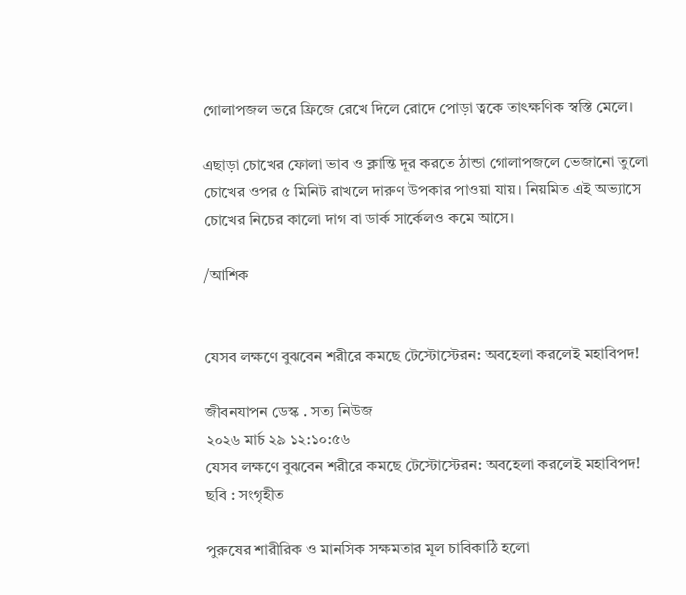গোলাপজল ভরে ফ্রিজে রেখে দিলে রোদে পোড়া ত্বকে তাৎক্ষণিক স্বস্তি মেলে।

এছাড়া চোখের ফোলা ভাব ও ক্লান্তি দূর করতে ঠান্ডা গোলাপজলে ভেজানো তুলো চোখের ওপর ৫ মিনিট রাখলে দারুণ উপকার পাওয়া যায়। নিয়মিত এই অভ্যাসে চোখের নিচের কালো দাগ বা ডার্ক সার্কেলও কমে আসে।

/আশিক


যেসব লক্ষণে বুঝবেন শরীরে কমছে টেস্টোস্টেরন: অবহেলা করলেই মহাবিপদ!

জীবনযাপন ডেস্ক . সত্য নিউজ
২০২৬ মার্চ ২৯ ১২:১০:৫৬
যেসব লক্ষণে বুঝবেন শরীরে কমছে টেস্টোস্টেরন: অবহেলা করলেই মহাবিপদ!
ছবি : সংগৃহীত

পুরুষের শারীরিক ও মানসিক সক্ষমতার মূল চাবিকাঠি হলো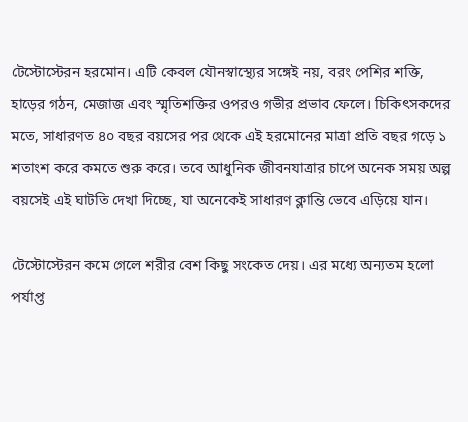টেস্টোস্টেরন হরমোন। এটি কেবল যৌনস্বাস্থ্যের সঙ্গেই নয়, বরং পেশির শক্তি, হাড়ের গঠন, মেজাজ এবং স্মৃতিশক্তির ওপরও গভীর প্রভাব ফেলে। চিকিৎসকদের মতে, সাধারণত ৪০ বছর বয়সের পর থেকে এই হরমোনের মাত্রা প্রতি বছর গড়ে ১ শতাংশ করে কমতে শুরু করে। তবে আধুনিক জীবনযাত্রার চাপে অনেক সময় অল্প বয়সেই এই ঘাটতি দেখা দিচ্ছে, যা অনেকেই সাধারণ ক্লান্তি ভেবে এড়িয়ে যান।

টেস্টোস্টেরন কমে গেলে শরীর বেশ কিছু সংকেত দেয়। এর মধ্যে অন্যতম হলো পর্যাপ্ত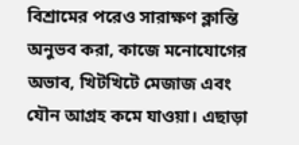বিশ্রামের পরেও সারাক্ষণ ক্লান্তি অনুভব করা, কাজে মনোযোগের অভাব, খিটখিটে মেজাজ এবং যৌন আগ্রহ কমে যাওয়া। এছাড়া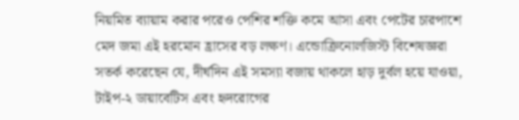নিয়মিত ব্যায়াম করার পরেও পেশির শক্তি কমে আসা এবং পেটের চারপাশে মেদ জমা এই হরমোন হ্রাসের বড় লক্ষণ। এন্ডোক্রিনোলজিস্ট বিশেষজ্ঞরা সতর্ক করেছেন যে, দীর্ঘদিন এই সমস্যা বজায় থাকলে হাড় দুর্বল হয়ে যাওয়া, টাইপ-২ ডায়াবেটিস এবং হৃদরোগের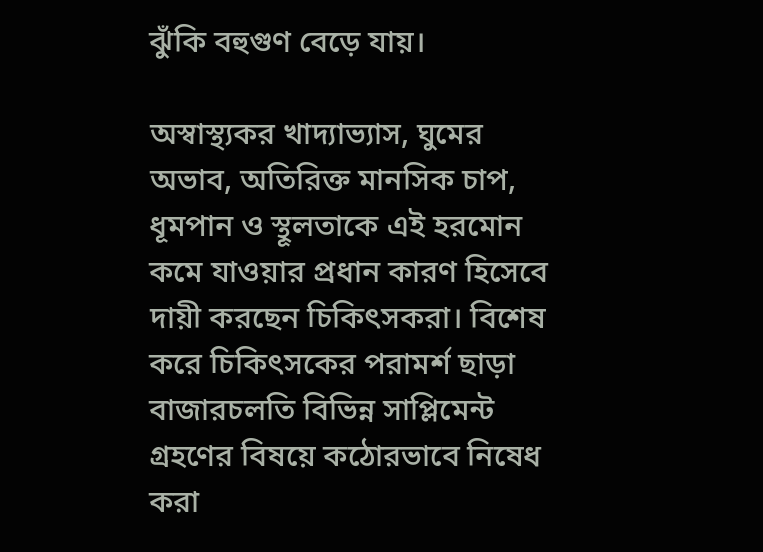ঝুঁকি বহুগুণ বেড়ে যায়।

অস্বাস্থ্যকর খাদ্যাভ্যাস, ঘুমের অভাব, অতিরিক্ত মানসিক চাপ, ধূমপান ও স্থূলতাকে এই হরমোন কমে যাওয়ার প্রধান কারণ হিসেবে দায়ী করছেন চিকিৎসকরা। বিশেষ করে চিকিৎসকের পরামর্শ ছাড়া বাজারচলতি বিভিন্ন সাপ্লিমেন্ট গ্রহণের বিষয়ে কঠোরভাবে নিষেধ করা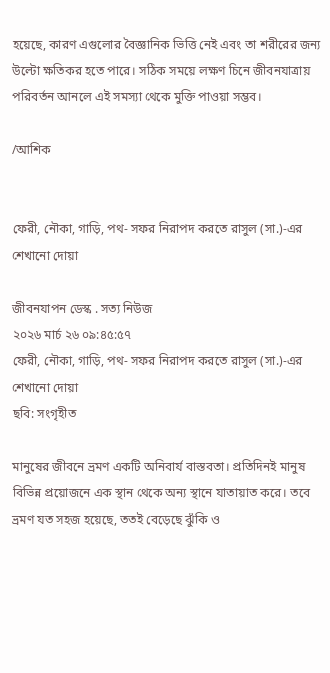হয়েছে, কারণ এগুলোর বৈজ্ঞানিক ভিত্তি নেই এবং তা শরীরের জন্য উল্টো ক্ষতিকর হতে পারে। সঠিক সময়ে লক্ষণ চিনে জীবনযাত্রায় পরিবর্তন আনলে এই সমস্যা থেকে মুক্তি পাওয়া সম্ভব।

/আশিক


ফেরী, নৌকা, গাড়ি, পথ- সফর নিরাপদ করতে রাসুল (সা.)-এর শেখানো দোয়া

জীবনযাপন ডেস্ক . সত্য নিউজ
২০২৬ মার্চ ২৬ ০৯:৪৫:৫৭
ফেরী, নৌকা, গাড়ি, পথ- সফর নিরাপদ করতে রাসুল (সা.)-এর শেখানো দোয়া
ছবি: সংগৃহীত

মানুষের জীবনে ভ্রমণ একটি অনিবার্য বাস্তবতা। প্রতিদিনই মানুষ বিভিন্ন প্রয়োজনে এক স্থান থেকে অন্য স্থানে যাতায়াত করে। তবে ভ্রমণ যত সহজ হয়েছে, ততই বেড়েছে ঝুঁকি ও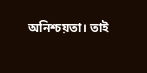অনিশ্চয়তা। তাই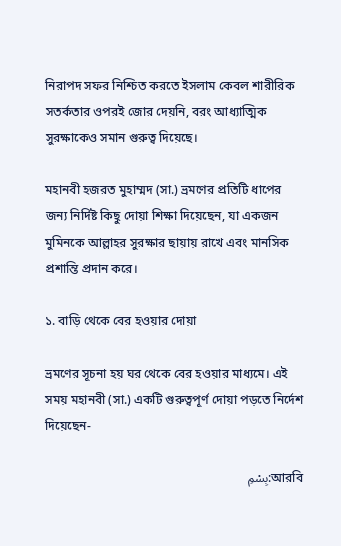নিরাপদ সফর নিশ্চিত করতে ইসলাম কেবল শারীরিক সতর্কতার ওপরই জোর দেয়নি, বরং আধ্যাত্মিক সুরক্ষাকেও সমান গুরুত্ব দিয়েছে।

মহানবী হজরত মুহাম্মদ (সা.) ভ্রমণের প্রতিটি ধাপের জন্য নির্দিষ্ট কিছু দোয়া শিক্ষা দিয়েছেন, যা একজন মুমিনকে আল্লাহর সুরক্ষার ছায়ায় রাখে এবং মানসিক প্রশান্তি প্রদান করে।

১. বাড়ি থেকে বের হওয়ার দোয়া

ভ্রমণের সূচনা হয় ঘর থেকে বের হওয়ার মাধ্যমে। এই সময় মহানবী (সা.) একটি গুরুত্বপূর্ণ দোয়া পড়তে নির্দেশ দিয়েছেন-

আরবি:بِسْمِ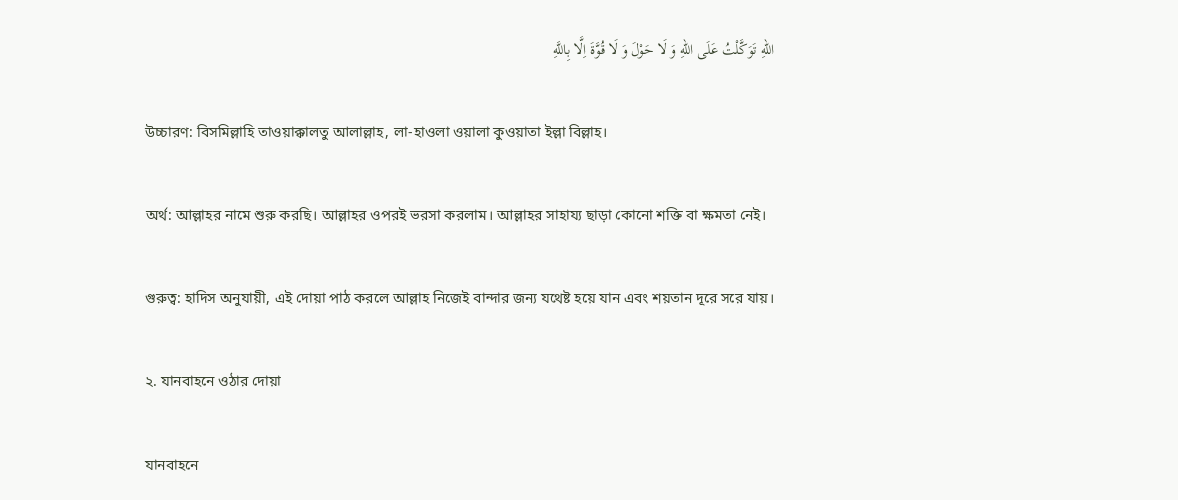اللهِ تَوَكَّلْتُ عَلَى اللهِ وَ لَا حَوْلَ وَ لَا قُوَّةَ اِلَّا بِاللَّهِ

উচ্চারণ: বিসমিল্লাহি তাওয়াক্কালতু আলাল্লাহ, লা-হাওলা ওয়ালা কুওয়াতা ইল্লা বিল্লাহ।

অর্থ: আল্লাহর নামে শুরু করছি। আল্লাহর ওপরই ভরসা করলাম। আল্লাহর সাহায্য ছাড়া কোনো শক্তি বা ক্ষমতা নেই।

গুরুত্ব: হাদিস অনুযায়ী, এই দোয়া পাঠ করলে আল্লাহ নিজেই বান্দার জন্য যথেষ্ট হয়ে যান এবং শয়তান দূরে সরে যায়।

২. যানবাহনে ওঠার দোয়া

যানবাহনে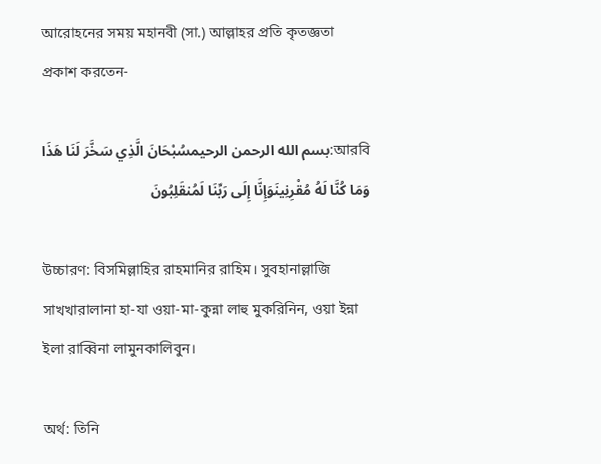আরোহনের সময় মহানবী (সা.) আল্লাহর প্রতি কৃতজ্ঞতা প্রকাশ করতেন-

আরবি:بسم الله الرحمن الرحيمسُبْحَانَ الَّذِي سَخَّرَ لَنَا هَذَا وَمَا كُنَّا لَهُ مُقْرِنِينَوَإِنَّا إِلَى رَبِّنَا لَمُنقَلِبُونَ

উচ্চারণ: বিসমিল্লাহির রাহমানির রাহিম। সুবহানাল্লাজি সাখখারালানা হা-যা ওয়া-মা-কুন্না লাহু মুকরিনিন, ওয়া ইন্না ইলা রাব্বিনা লামুনকালিবুন।

অর্থ: তিনি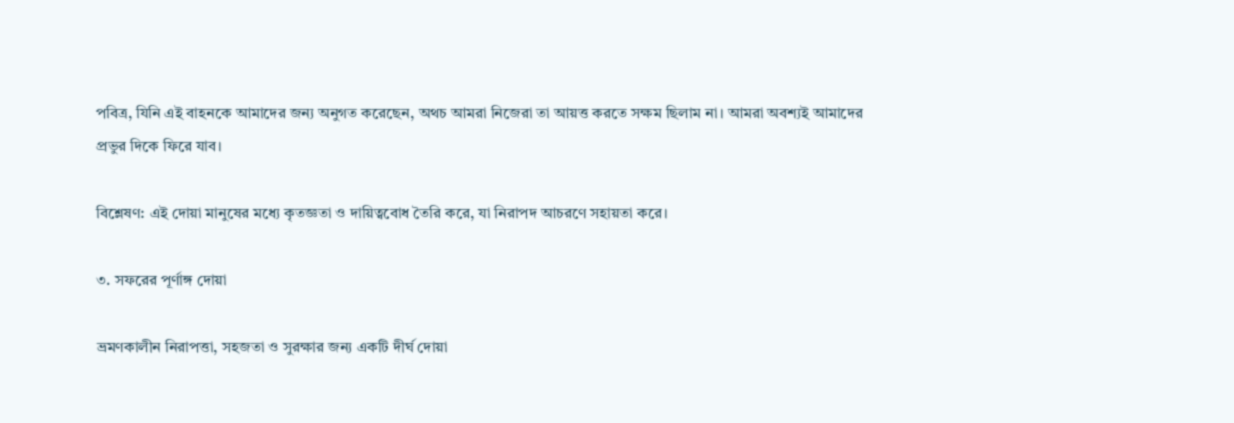পবিত্র, যিনি এই বাহনকে আমাদের জন্য অনুগত করেছেন, অথচ আমরা নিজেরা তা আয়ত্ত করতে সক্ষম ছিলাম না। আমরা অবশ্যই আমাদের প্রভুর দিকে ফিরে যাব।

বিশ্লেষণ: এই দোয়া মানুষের মধ্যে কৃতজ্ঞতা ও দায়িত্ববোধ তৈরি করে, যা নিরাপদ আচরণে সহায়তা করে।

৩. সফরের পূর্ণাঙ্গ দোয়া

ভ্রমণকালীন নিরাপত্তা, সহজতা ও সুরক্ষার জন্য একটি দীর্ঘ দোয়া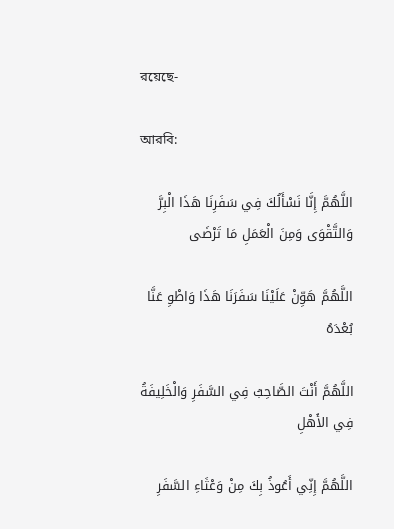রয়েছে-

আরবি:

اللَّهُمَّ إِنَّا نَسْأَلُكَ فِي سَفَرِنَا هَذَا الْبِرَّ وَالتَّقْوَى وَمِنَ الْعَمَلِ مَا تَرْضَى

اللَّهُمَّ هَوِّنْ عَلَيْنَا سَفَرَنَا هَذَا وَاطْوِ عَنَّا بُعْدَهُ

اللَّهُمَّ أَنْتَ الصَّاحِبُ فِي السَّفَرِ وَالْخَلِيفَةُ فِي الأَهْلِ

اللَّهُمَّ إِنِّي أَعُوذُ بِكَ مِنْ وَعْثَاءِ السَّفَرِ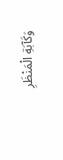وَكَآبَةِ الْمَنْظَرِ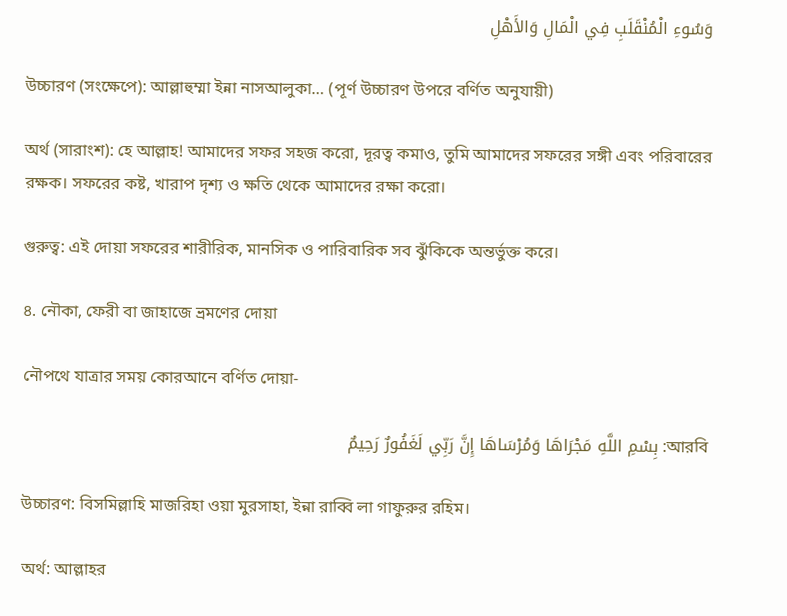وَسُوءِ الْمُنْقَلَبِ فِي الْمَالِ وَالأَهْلِ

উচ্চারণ (সংক্ষেপে): আল্লাহুম্মা ইন্না নাসআলুকা… (পূর্ণ উচ্চারণ উপরে বর্ণিত অনুযায়ী)

অর্থ (সারাংশ): হে আল্লাহ! আমাদের সফর সহজ করো, দূরত্ব কমাও, তুমি আমাদের সফরের সঙ্গী এবং পরিবারের রক্ষক। সফরের কষ্ট, খারাপ দৃশ্য ও ক্ষতি থেকে আমাদের রক্ষা করো।

গুরুত্ব: এই দোয়া সফরের শারীরিক, মানসিক ও পারিবারিক সব ঝুঁকিকে অন্তর্ভুক্ত করে।

৪. নৌকা, ফেরী বা জাহাজে ভ্রমণের দোয়া

নৌপথে যাত্রার সময় কোরআনে বর্ণিত দোয়া-

আরবি: بِسْمِ اللَّهِ مَجْرَاهَا وَمُرْسَاهَا إِنَّ رَبِّي لَغَفُورٌ رَحِيمٌ

উচ্চারণ: বিসমিল্লাহি মাজরিহা ওয়া মুরসাহা, ইন্না রাব্বি লা গাফুরুর রহিম।

অর্থ: আল্লাহর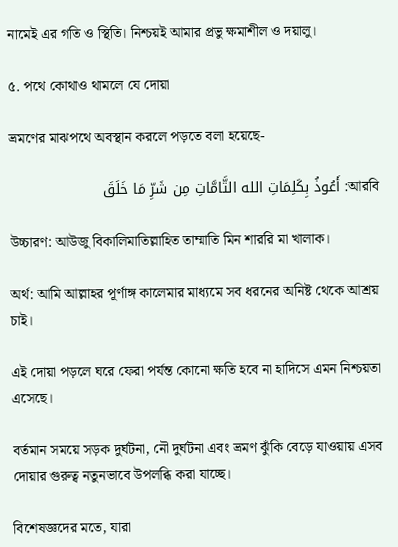নামেই এর গতি ও স্থিতি। নিশ্চয়ই আমার প্রভু ক্ষমাশীল ও দয়ালু।

৫. পথে কোথাও থামলে যে দোয়া

ভ্রমণের মাঝপথে অবস্থান করলে পড়তে বলা হয়েছে-

আরবি: أَعُوذُ بِكَلِمَاتِ الله التَّامَّاتِ مِن شَرِّ مَا خَلَقَ

উচ্চারণ: আউজু বিকালিমাতিল্লাহিত তাম্মাতি মিন শাররি মা খালাক।

অর্থ: আমি আল্লাহর পূর্ণাঙ্গ কালেমার মাধ্যমে সব ধরনের অনিষ্ট থেকে আশ্রয় চাই।

এই দোয়া পড়লে ঘরে ফেরা পর্যন্ত কোনো ক্ষতি হবে না হাদিসে এমন নিশ্চয়তা এসেছে।

বর্তমান সময়ে সড়ক দুর্ঘটনা, নৌ দুর্ঘটনা এবং ভ্রমণ ঝুঁকি বেড়ে যাওয়ায় এসব দোয়ার গুরুত্ব নতুনভাবে উপলব্ধি করা যাচ্ছে।

বিশেষজ্ঞদের মতে, যারা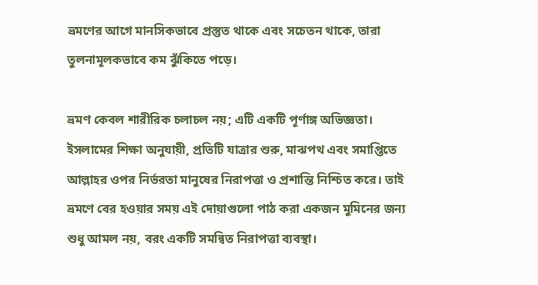ভ্রমণের আগে মানসিকভাবে প্রস্তুত থাকে এবং সচেতন থাকে, তারা তুলনামূলকভাবে কম ঝুঁকিতে পড়ে।

ভ্রমণ কেবল শারীরিক চলাচল নয়; এটি একটি পূর্ণাঙ্গ অভিজ্ঞতা। ইসলামের শিক্ষা অনুযায়ী, প্রতিটি যাত্রার শুরু, মাঝপথ এবং সমাপ্তিতে আল্লাহর ওপর নির্ভরতা মানুষের নিরাপত্তা ও প্রশান্তি নিশ্চিত করে। তাই ভ্রমণে বের হওয়ার সময় এই দোয়াগুলো পাঠ করা একজন মুমিনের জন্য শুধু আমল নয়, বরং একটি সমন্বিত নিরাপত্তা ব্যবস্থা।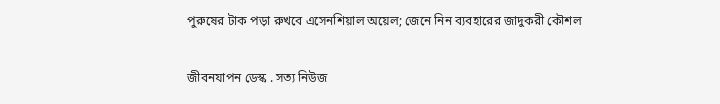পুরুষের টাক পড়া রুখবে এসেনশিয়াল অয়েল; জেনে নিন ব্যবহারের জাদুকরী কৌশল

জীবনযাপন ডেস্ক . সত্য নিউজ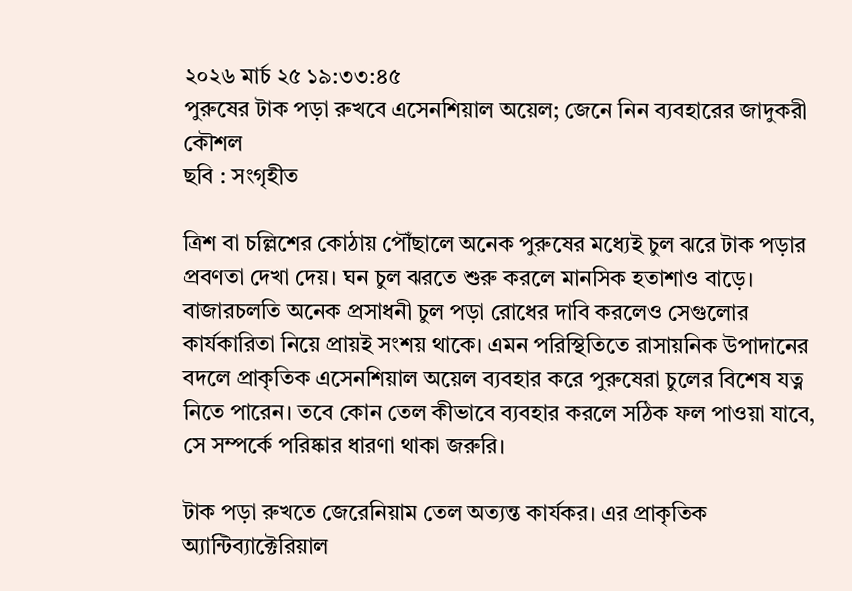২০২৬ মার্চ ২৫ ১৯:৩৩:৪৫
পুরুষের টাক পড়া রুখবে এসেনশিয়াল অয়েল; জেনে নিন ব্যবহারের জাদুকরী কৌশল
ছবি : সংগৃহীত

ত্রিশ বা চল্লিশের কোঠায় পৌঁছালে অনেক পুরুষের মধ্যেই চুল ঝরে টাক পড়ার প্রবণতা দেখা দেয়। ঘন চুল ঝরতে শুরু করলে মানসিক হতাশাও বাড়ে। বাজারচলতি অনেক প্রসাধনী চুল পড়া রোধের দাবি করলেও সেগুলোর কার্যকারিতা নিয়ে প্রায়ই সংশয় থাকে। এমন পরিস্থিতিতে রাসায়নিক উপাদানের বদলে প্রাকৃতিক এসেনশিয়াল অয়েল ব্যবহার করে পুরুষেরা চুলের বিশেষ যত্ন নিতে পারেন। তবে কোন তেল কীভাবে ব্যবহার করলে সঠিক ফল পাওয়া যাবে, সে সম্পর্কে পরিষ্কার ধারণা থাকা জরুরি।

টাক পড়া রুখতে জেরেনিয়াম তেল অত্যন্ত কার্যকর। এর প্রাকৃতিক অ্যান্টিব্যাক্টেরিয়াল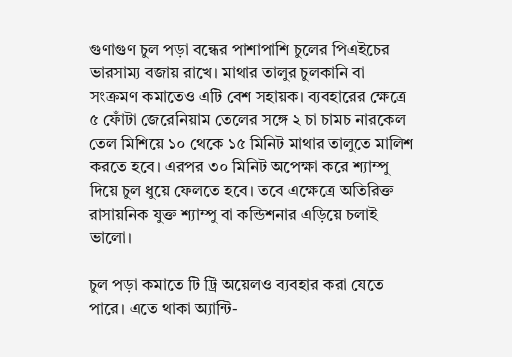গুণাগুণ চুল পড়া বন্ধের পাশাপাশি চুলের পিএইচের ভারসাম্য বজায় রাখে। মাথার তালুর চুলকানি বা সংক্রমণ কমাতেও এটি বেশ সহায়ক। ব্যবহারের ক্ষেত্রে ৫ ফোঁটা জেরেনিয়াম তেলের সঙ্গে ২ চা চামচ নারকেল তেল মিশিয়ে ১০ থেকে ১৫ মিনিট মাথার তালুতে মালিশ করতে হবে। এরপর ৩০ মিনিট অপেক্ষা করে শ্যাম্পু দিয়ে চুল ধুয়ে ফেলতে হবে। তবে এক্ষেত্রে অতিরিক্ত রাসায়নিক যুক্ত শ্যাম্পু বা কন্ডিশনার এড়িয়ে চলাই ভালো।

চুল পড়া কমাতে টি ট্রি অয়েলও ব্যবহার করা যেতে পারে। এতে থাকা অ্যান্টি-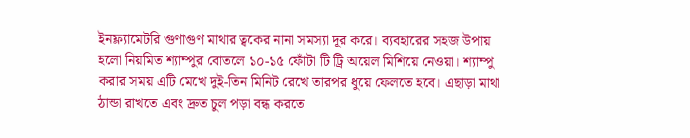ইনফ্ল্যামেটরি গুণাগুণ মাথার ত্বকের নানা সমস্যা দূর করে। ব্যবহারের সহজ উপায় হলো নিয়মিত শ্যাম্পুর বোতলে ১০-১৫ ফোঁটা টি ট্রি অয়েল মিশিয়ে নেওয়া। শ্যাম্পু করার সময় এটি মেখে দুই-তিন মিনিট রেখে তারপর ধুয়ে ফেলতে হবে। এছাড়া মাথা ঠান্ডা রাখতে এবং দ্রুত চুল পড়া বন্ধ করতে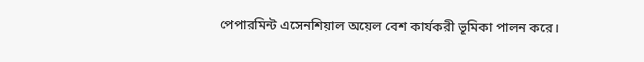পেপারমিন্ট এসেনশিয়াল অয়েল বেশ কার্যকরী ভূমিকা পালন করে।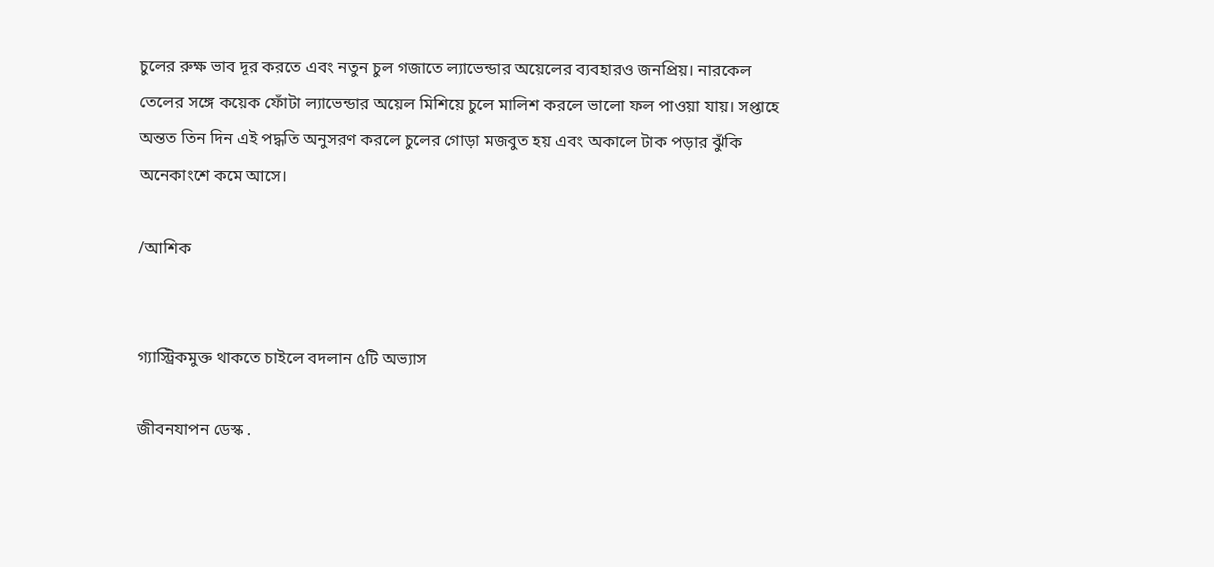চুলের রুক্ষ ভাব দূর করতে এবং নতুন চুল গজাতে ল্যাভেন্ডার অয়েলের ব্যবহারও জনপ্রিয়। নারকেল তেলের সঙ্গে কয়েক ফোঁটা ল্যাভেন্ডার অয়েল মিশিয়ে চুলে মালিশ করলে ভালো ফল পাওয়া যায়। সপ্তাহে অন্তত তিন দিন এই পদ্ধতি অনুসরণ করলে চুলের গোড়া মজবুত হয় এবং অকালে টাক পড়ার ঝুঁকি অনেকাংশে কমে আসে।

/আশিক


গ্যাস্ট্রিকমুক্ত থাকতে চাইলে বদলান ৫টি অভ্যাস

জীবনযাপন ডেস্ক .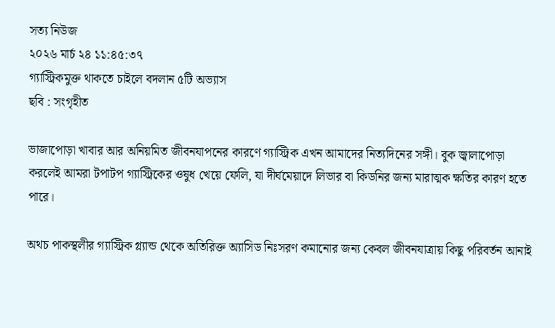সত্য নিউজ
২০২৬ মার্চ ২৪ ১১:৪৫:৩৭
গ্যাস্ট্রিকমুক্ত থাকতে চাইলে বদলান ৫টি অভ্যাস
ছবি : সংগৃহীত

ভাজাপোড়া খাবার আর অনিয়মিত জীবনযাপনের কারণে গ্যাস্ট্রিক এখন আমাদের নিত্যদিনের সঙ্গী। বুক জ্বালাপোড়া করলেই আমরা টপাটপ গ্যাস্ট্রিকের ওষুধ খেয়ে ফেলি, যা দীর্ঘমেয়াদে লিভার বা কিডনির জন্য মারাত্মক ক্ষতির কারণ হতে পারে।

অথচ পাকস্থলীর গ্যাস্ট্রিক গ্ল্যান্ড থেকে অতিরিক্ত অ্যাসিড নিঃসরণ কমানোর জন্য কেবল জীবনযাত্রায় কিছু পরিবর্তন আনাই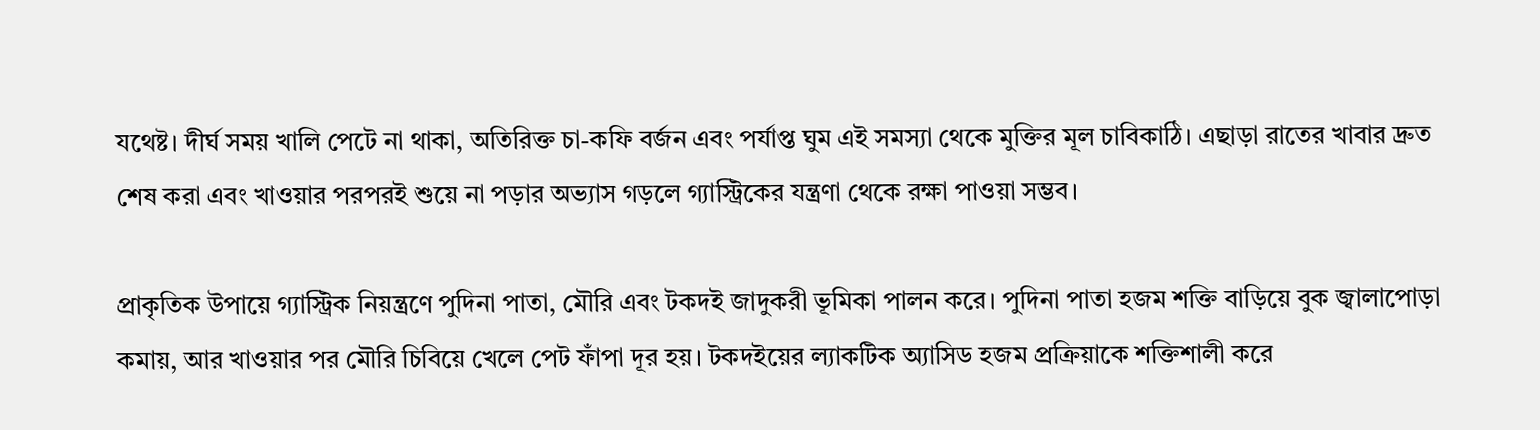যথেষ্ট। দীর্ঘ সময় খালি পেটে না থাকা, অতিরিক্ত চা-কফি বর্জন এবং পর্যাপ্ত ঘুম এই সমস্যা থেকে মুক্তির মূল চাবিকাঠি। এছাড়া রাতের খাবার দ্রুত শেষ করা এবং খাওয়ার পরপরই শুয়ে না পড়ার অভ্যাস গড়লে গ্যাস্ট্রিকের যন্ত্রণা থেকে রক্ষা পাওয়া সম্ভব।

প্রাকৃতিক উপায়ে গ্যাস্ট্রিক নিয়ন্ত্রণে পুদিনা পাতা, মৌরি এবং টকদই জাদুকরী ভূমিকা পালন করে। পুদিনা পাতা হজম শক্তি বাড়িয়ে বুক জ্বালাপোড়া কমায়, আর খাওয়ার পর মৌরি চিবিয়ে খেলে পেট ফাঁপা দূর হয়। টকদইয়ের ল্যাকটিক অ্যাসিড হজম প্রক্রিয়াকে শক্তিশালী করে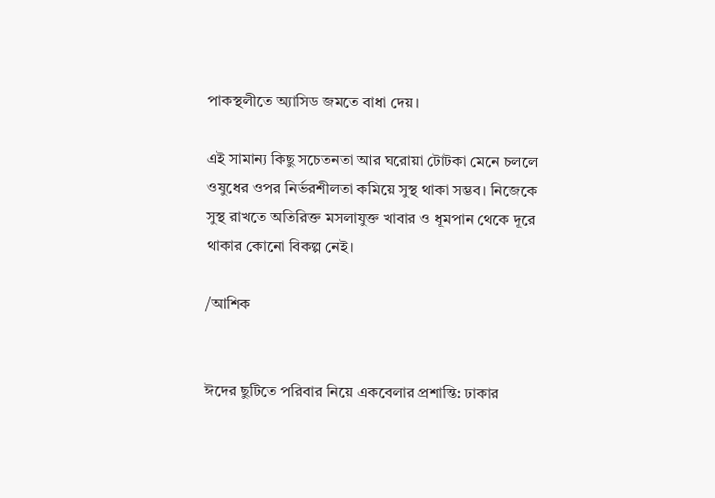পাকস্থলীতে অ্যাসিড জমতে বাধা দেয়।

এই সামান্য কিছু সচেতনতা আর ঘরোয়া টোটকা মেনে চললে ওষুধের ওপর নির্ভরশীলতা কমিয়ে সুস্থ থাকা সম্ভব। নিজেকে সুস্থ রাখতে অতিরিক্ত মসলাযুক্ত খাবার ও ধূমপান থেকে দূরে থাকার কোনো বিকল্প নেই।

/আশিক


ঈদের ছুটিতে পরিবার নিয়ে একবেলার প্রশান্তি: ঢাকার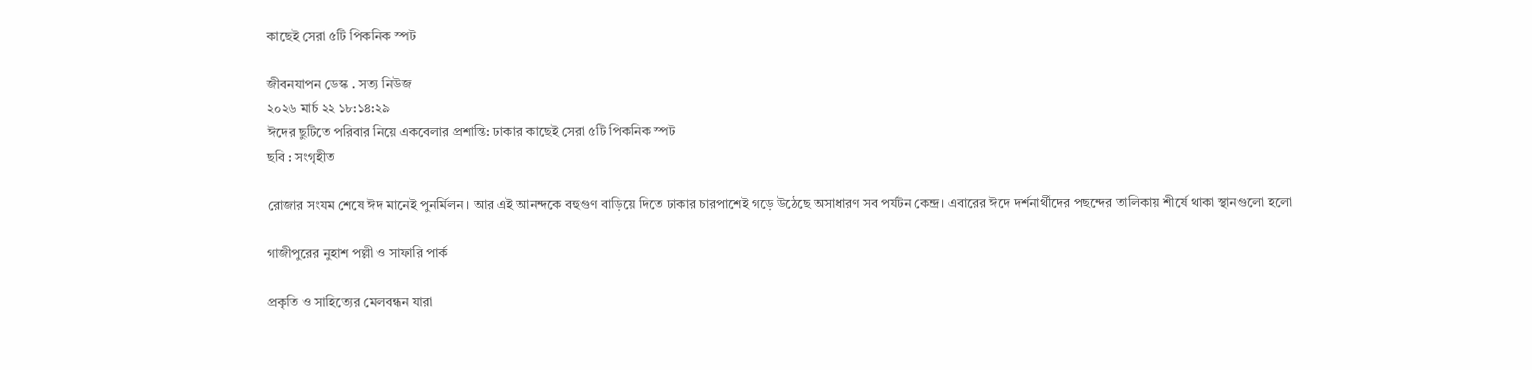কাছেই সেরা ৫টি পিকনিক স্পট

জীবনযাপন ডেস্ক . সত্য নিউজ
২০২৬ মার্চ ২২ ১৮:১৪:২৯
ঈদের ছুটিতে পরিবার নিয়ে একবেলার প্রশান্তি: ঢাকার কাছেই সেরা ৫টি পিকনিক স্পট
ছবি : সংগৃহীত

রোজার সংযম শেষে ঈদ মানেই পুনর্মিলন। আর এই আনন্দকে বহুগুণ বাড়িয়ে দিতে ঢাকার চারপাশেই গড়ে উঠেছে অসাধারণ সব পর্যটন কেন্দ্র। এবারের ঈদে দর্শনার্থীদের পছন্দের তালিকায় শীর্ষে থাকা স্থানগুলো হলো

গাজীপুরের নুহাশ পল্লী ও সাফারি পার্ক

প্রকৃতি ও সাহিত্যের মেলবন্ধন যারা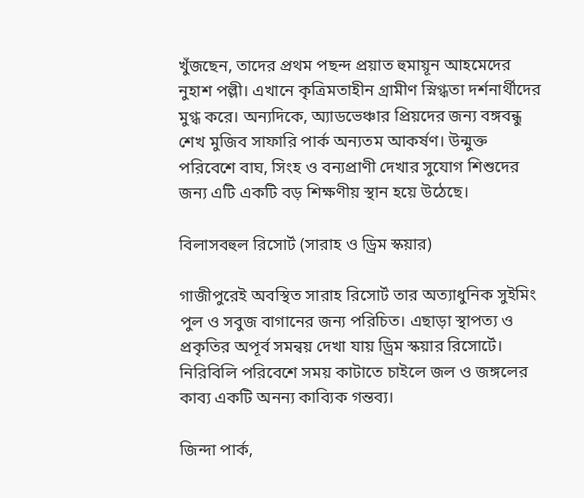খুঁজছেন, তাদের প্রথম পছন্দ প্রয়াত হুমায়ূন আহমেদের নুহাশ পল্লী। এখানে কৃত্রিমতাহীন গ্রামীণ স্নিগ্ধতা দর্শনার্থীদের মুগ্ধ করে। অন্যদিকে, অ্যাডভেঞ্চার প্রিয়দের জন্য বঙ্গবন্ধু শেখ মুজিব সাফারি পার্ক অন্যতম আকর্ষণ। উন্মুক্ত পরিবেশে বাঘ, সিংহ ও বন্যপ্রাণী দেখার সুযোগ শিশুদের জন্য এটি একটি বড় শিক্ষণীয় স্থান হয়ে উঠেছে।

বিলাসবহুল রিসোর্ট (সারাহ ও ড্রিম স্কয়ার)

গাজীপুরেই অবস্থিত সারাহ রিসোর্ট তার অত্যাধুনিক সুইমিং পুল ও সবুজ বাগানের জন্য পরিচিত। এছাড়া স্থাপত্য ও প্রকৃতির অপূর্ব সমন্বয় দেখা যায় ড্রিম স্কয়ার রিসোর্টে। নিরিবিলি পরিবেশে সময় কাটাতে চাইলে জল ও জঙ্গলের কাব্য একটি অনন্য কাব্যিক গন্তব্য।

জিন্দা পার্ক,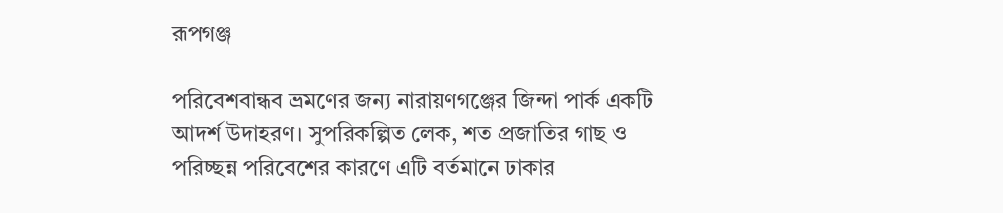রূপগঞ্জ

পরিবেশবান্ধব ভ্রমণের জন্য নারায়ণগঞ্জের জিন্দা পার্ক একটি আদর্শ উদাহরণ। সুপরিকল্পিত লেক, শত প্রজাতির গাছ ও পরিচ্ছন্ন পরিবেশের কারণে এটি বর্তমানে ঢাকার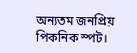অন্যতম জনপ্রিয় পিকনিক স্পট।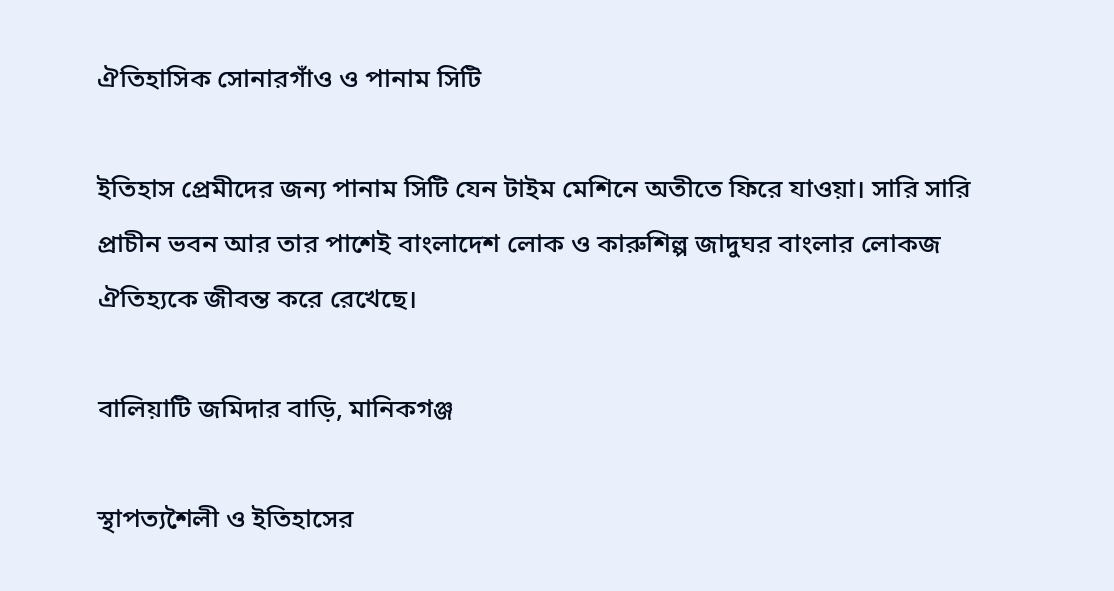ঐতিহাসিক সোনারগাঁও ও পানাম সিটি

ইতিহাস প্রেমীদের জন্য পানাম সিটি যেন টাইম মেশিনে অতীতে ফিরে যাওয়া। সারি সারি প্রাচীন ভবন আর তার পাশেই বাংলাদেশ লোক ও কারুশিল্প জাদুঘর বাংলার লোকজ ঐতিহ্যকে জীবন্ত করে রেখেছে।

বালিয়াটি জমিদার বাড়ি, মানিকগঞ্জ

স্থাপত্যশৈলী ও ইতিহাসের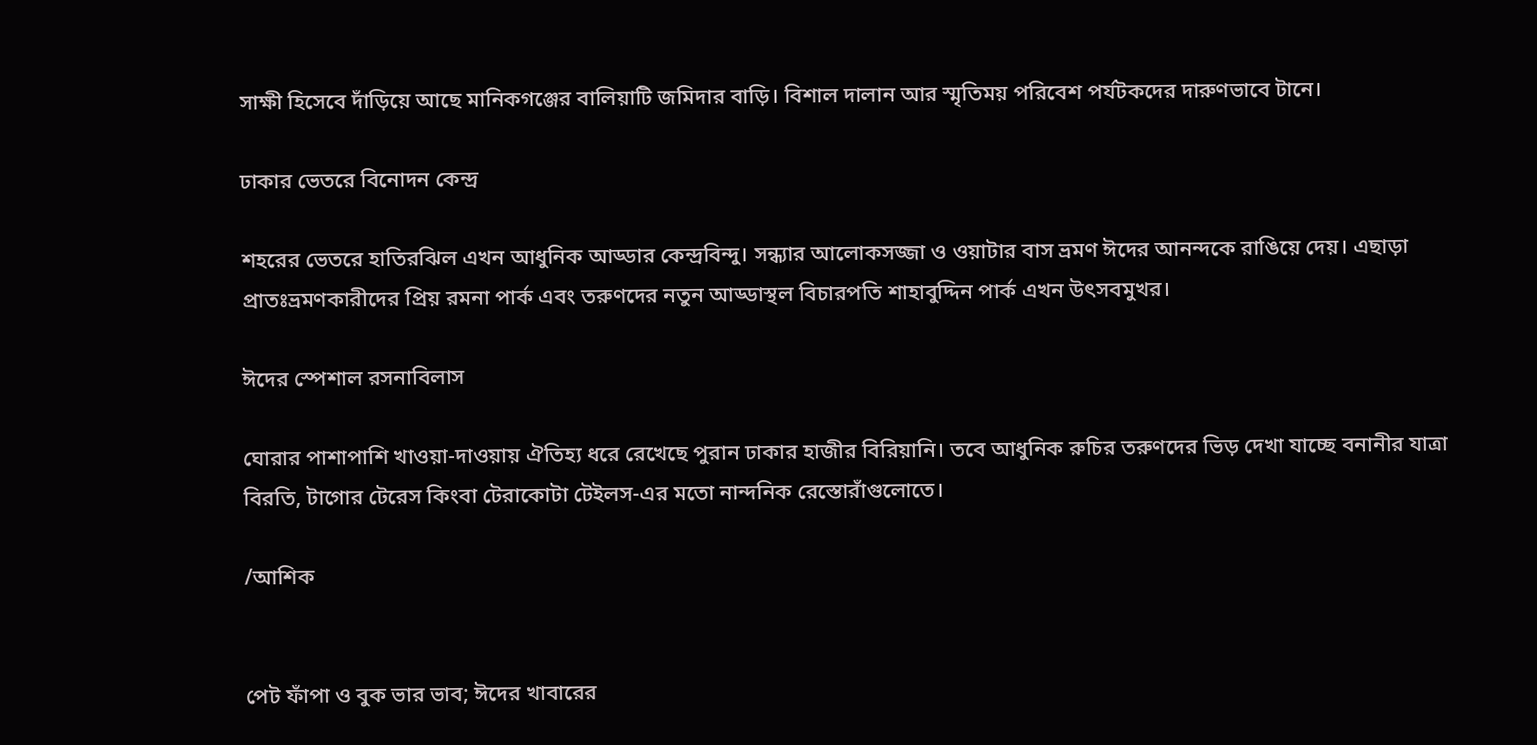সাক্ষী হিসেবে দাঁড়িয়ে আছে মানিকগঞ্জের বালিয়াটি জমিদার বাড়ি। বিশাল দালান আর স্মৃতিময় পরিবেশ পর্যটকদের দারুণভাবে টানে।

ঢাকার ভেতরে বিনোদন কেন্দ্র

শহরের ভেতরে হাতিরঝিল এখন আধুনিক আড্ডার কেন্দ্রবিন্দু। সন্ধ্যার আলোকসজ্জা ও ওয়াটার বাস ভ্রমণ ঈদের আনন্দকে রাঙিয়ে দেয়। এছাড়া প্রাতঃভ্রমণকারীদের প্রিয় রমনা পার্ক এবং তরুণদের নতুন আড্ডাস্থল বিচারপতি শাহাবুদ্দিন পার্ক এখন উৎসবমুখর।

ঈদের স্পেশাল রসনাবিলাস

ঘোরার পাশাপাশি খাওয়া-দাওয়ায় ঐতিহ্য ধরে রেখেছে পুরান ঢাকার হাজীর বিরিয়ানি। তবে আধুনিক রুচির তরুণদের ভিড় দেখা যাচ্ছে বনানীর যাত্রা বিরতি, টাগোর টেরেস কিংবা টেরাকোটা টেইলস-এর মতো নান্দনিক রেস্তোরাঁগুলোতে।

/আশিক


পেট ফাঁপা ও বুক ভার ভাব; ঈদের খাবারের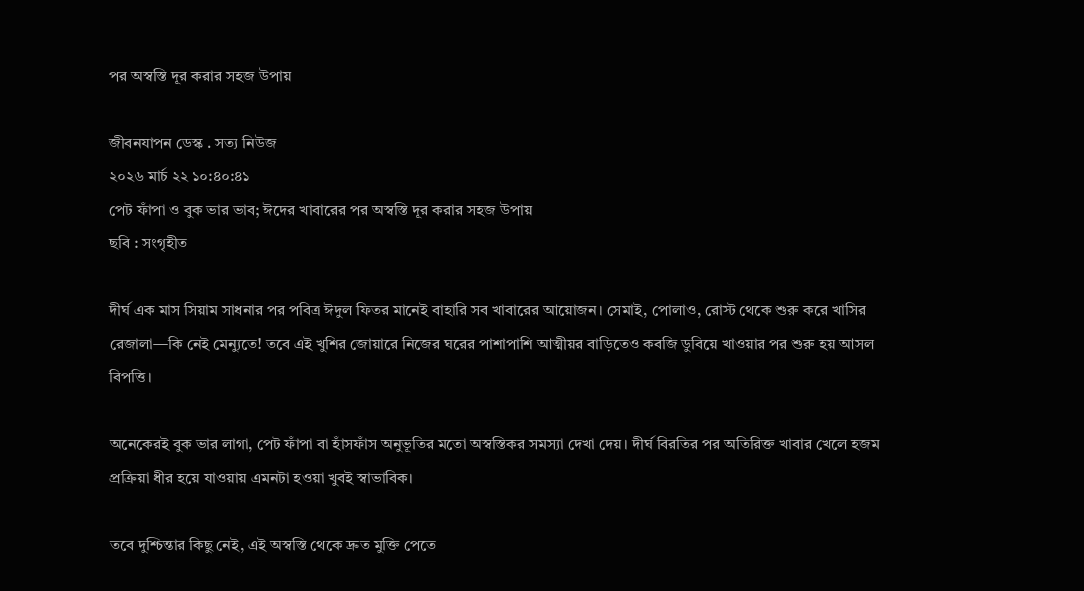পর অস্বস্তি দূর করার সহজ উপায়

জীবনযাপন ডেস্ক . সত্য নিউজ
২০২৬ মার্চ ২২ ১০:৪০:৪১
পেট ফাঁপা ও বুক ভার ভাব; ঈদের খাবারের পর অস্বস্তি দূর করার সহজ উপায়
ছবি : সংগৃহীত

দীর্ঘ এক মাস সিয়াম সাধনার পর পবিত্র ঈদুল ফিতর মানেই বাহারি সব খাবারের আয়োজন। সেমাই, পোলাও, রোস্ট থেকে শুরু করে খাসির রেজালা—কি নেই মেন্যুতে! তবে এই খুশির জোয়ারে নিজের ঘরের পাশাপাশি আত্মীয়র বাড়িতেও কবজি ডুবিয়ে খাওয়ার পর শুরু হয় আসল বিপত্তি।

অনেকেরই বুক ভার লাগা, পেট ফাঁপা বা হাঁসফাঁস অনুভূতির মতো অস্বস্তিকর সমস্যা দেখা দেয়। দীর্ঘ বিরতির পর অতিরিক্ত খাবার খেলে হজম প্রক্রিয়া ধীর হয়ে যাওয়ায় এমনটা হওয়া খুবই স্বাভাবিক।

তবে দুশ্চিন্তার কিছু নেই, এই অস্বস্তি থেকে দ্রুত মুক্তি পেতে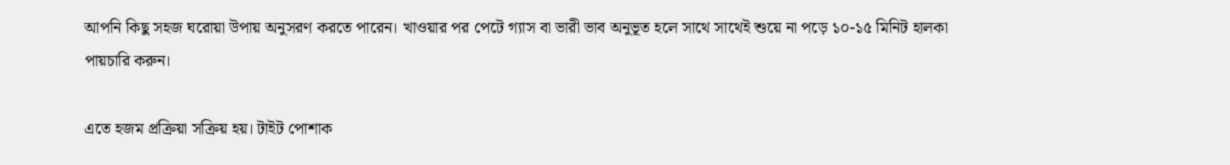আপনি কিছু সহজ ঘরোয়া উপায় অনুসরণ করতে পারেন। খাওয়ার পর পেটে গ্যাস বা ভারী ভাব অনুভূত হলে সাথে সাথেই শুয়ে না পড়ে ১০-১৫ মিনিট হালকা পায়চারি করুন।

এতে হজম প্রক্রিয়া সক্রিয় হয়। টাইট পোশাক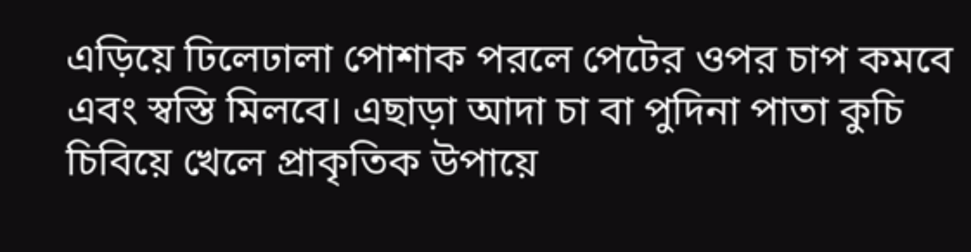এড়িয়ে ঢিলেঢালা পোশাক পরলে পেটের ওপর চাপ কমবে এবং স্বস্তি মিলবে। এছাড়া আদা চা বা পুদিনা পাতা কুচি চিবিয়ে খেলে প্রাকৃতিক উপায়ে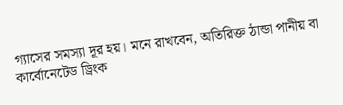গ্যাসের সমস্যা দূর হয়। মনে রাখবেন, অতিরিক্ত ঠান্ডা পানীয় বা কার্বোনেটেড ড্রিংক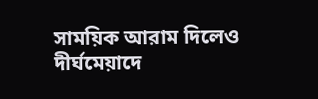সাময়িক আরাম দিলেও দীর্ঘমেয়াদে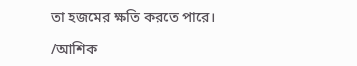তা হজমের ক্ষতি করতে পারে।

/আশিক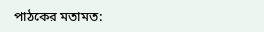পাঠকের মতামত: